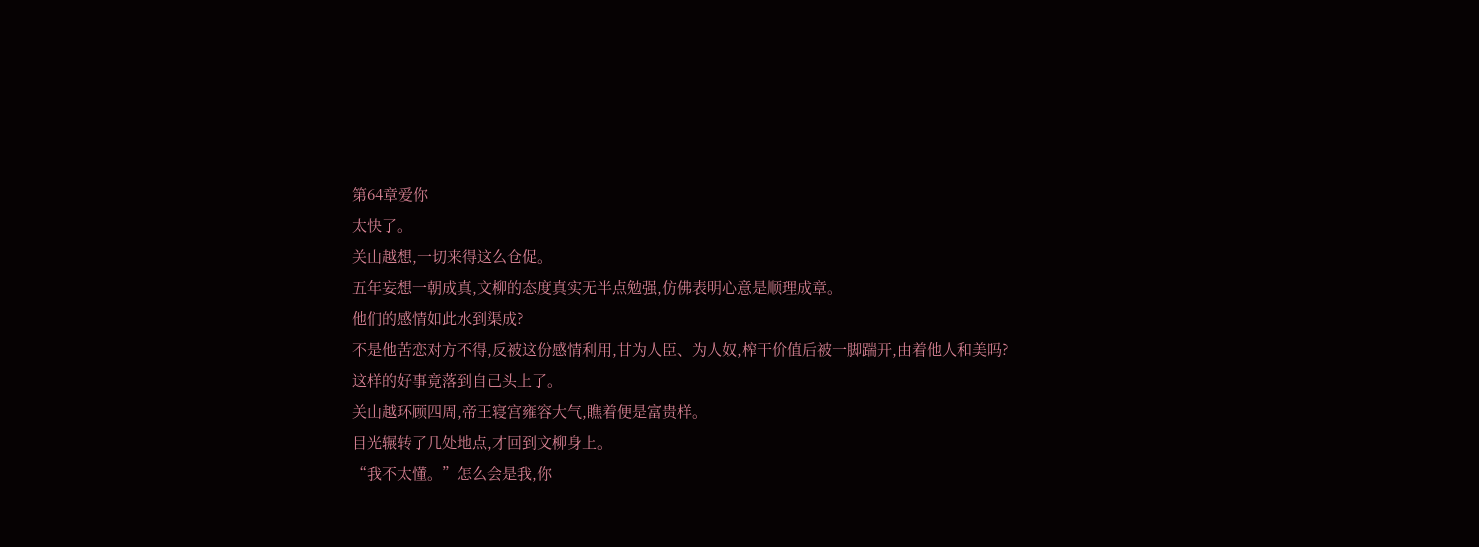第64章爱你
太快了。
关山越想,一切来得这么仓促。
五年妄想一朝成真,文柳的态度真实无半点勉强,仿佛表明心意是顺理成章。
他们的感情如此水到渠成?
不是他苦恋对方不得,反被这份感情利用,甘为人臣、为人奴,榨干价值后被一脚踹开,由着他人和美吗?
这样的好事竟落到自己头上了。
关山越环顾四周,帝王寝宫雍容大气,瞧着便是富贵样。
目光辗转了几处地点,才回到文柳身上。
“我不太懂。”怎么会是我,你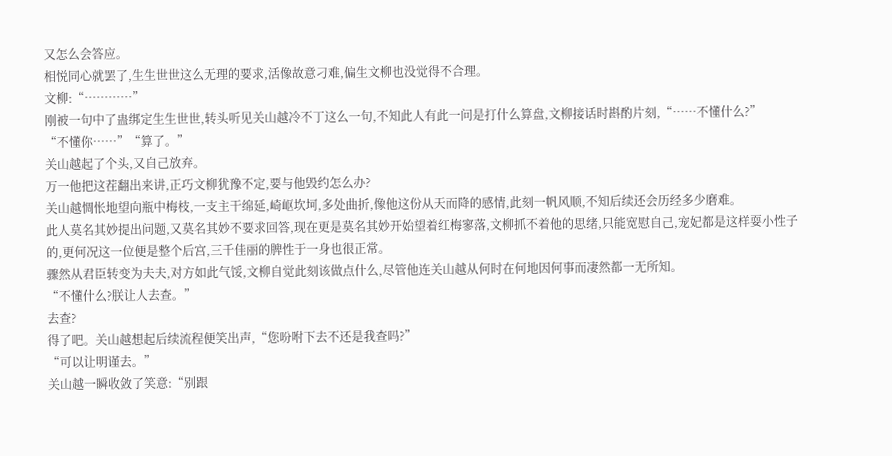又怎么会答应。
相悦同心就罢了,生生世世这么无理的要求,活像故意刁难,偏生文柳也没觉得不合理。
文柳:“…………”
刚被一句中了蛊绑定生生世世,转头听见关山越冷不丁这么一句,不知此人有此一问是打什么算盘,文柳接话时斟酌片刻,“……不懂什么?”
“不懂你……”“算了。”
关山越起了个头,又自己放弃。
万一他把这茬翻出来讲,正巧文柳犹豫不定,要与他毁约怎么办?
关山越惆怅地望向瓶中梅枝,一支主干绵延,崎岖坎坷,多处曲折,像他这份从天而降的感情,此刻一帆风顺,不知后续还会历经多少磨难。
此人莫名其妙提出问题,又莫名其妙不要求回答,现在更是莫名其妙开始望着红梅寥落,文柳抓不着他的思绪,只能宽慰自己,宠妃都是这样耍小性子的,更何况这一位便是整个后宫,三千佳丽的脾性于一身也很正常。
骤然从君臣转变为夫夫,对方如此气馁,文柳自觉此刻该做点什么,尽管他连关山越从何时在何地因何事而凄然都一无所知。
“不懂什么?朕让人去查。”
去查?
得了吧。关山越想起后续流程便笑出声,“您吩咐下去不还是我查吗?”
“可以让明谨去。”
关山越一瞬收敛了笑意:“别跟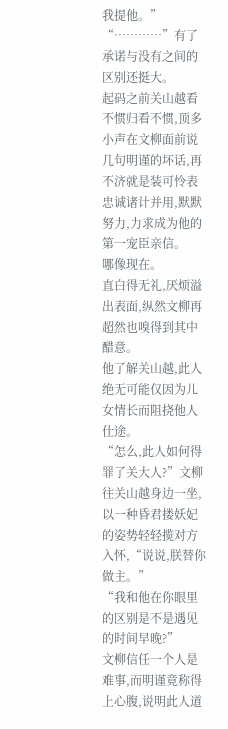我提他。”
“…………”有了承诺与没有之间的区别还挺大。
起码之前关山越看不惯归看不惯,顶多小声在文柳面前说几句明谨的坏话,再不济就是装可怜表忠诚诸计并用,默默努力,力求成为他的第一宠臣亲信。
哪像现在。
直白得无礼,厌烦溢出表面,纵然文柳再超然也嗅得到其中醋意。
他了解关山越,此人绝无可能仅因为儿女情长而阻挠他人仕途。
“怎么,此人如何得罪了关大人?”文柳往关山越身边一坐,以一种昏君搂妖妃的姿势轻轻揽对方入怀,“说说,朕替你做主。”
“我和他在你眼里的区别是不是遇见的时间早晚?”
文柳信任一个人是难事,而明谨竟称得上心腹,说明此人道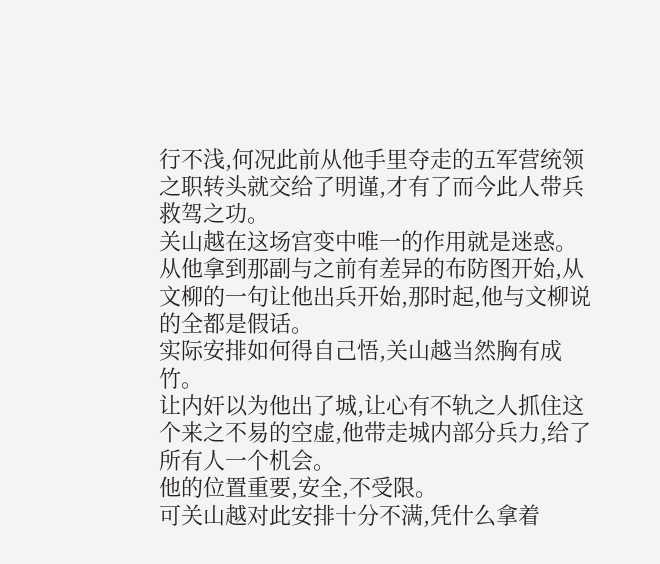行不浅,何况此前从他手里夺走的五军营统领之职转头就交给了明谨,才有了而今此人带兵救驾之功。
关山越在这场宫变中唯一的作用就是迷惑。
从他拿到那副与之前有差异的布防图开始,从文柳的一句让他出兵开始,那时起,他与文柳说的全都是假话。
实际安排如何得自己悟,关山越当然胸有成竹。
让内奸以为他出了城,让心有不轨之人抓住这个来之不易的空虚,他带走城内部分兵力,给了所有人一个机会。
他的位置重要,安全,不受限。
可关山越对此安排十分不满,凭什么拿着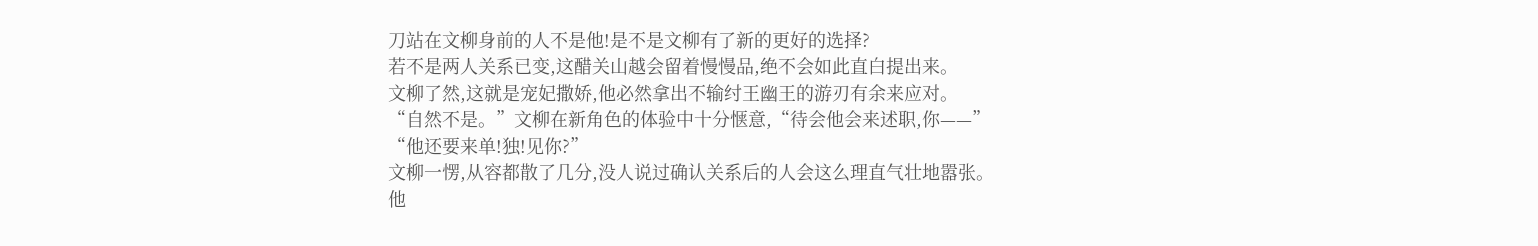刀站在文柳身前的人不是他!是不是文柳有了新的更好的选择?
若不是两人关系已变,这醋关山越会留着慢慢品,绝不会如此直白提出来。
文柳了然,这就是宠妃撒娇,他必然拿出不输纣王幽王的游刃有余来应对。
“自然不是。”文柳在新角色的体验中十分惬意,“待会他会来述职,你——”
“他还要来单!独!见你?”
文柳一愣,从容都散了几分,没人说过确认关系后的人会这么理直气壮地嚣张。
他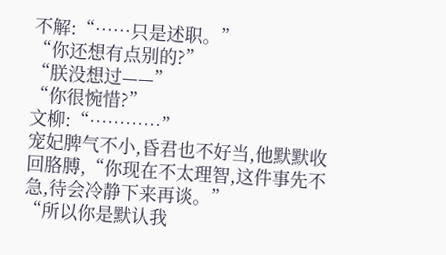不解:“……只是述职。”
“你还想有点别的?”
“朕没想过——”
“你很惋惜?”
文柳:“…………”
宠妃脾气不小,昏君也不好当,他默默收回胳膊,“你现在不太理智,这件事先不急,待会冷静下来再谈。”
“所以你是默认我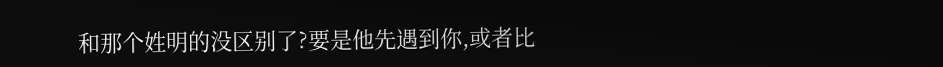和那个姓明的没区别了?要是他先遇到你,或者比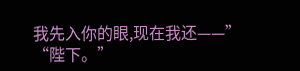我先入你的眼,现在我还——”
“陛下。”